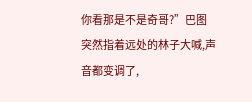你看那是不是奇哥?”巴图突然指着远处的林子大喊,声音都变调了,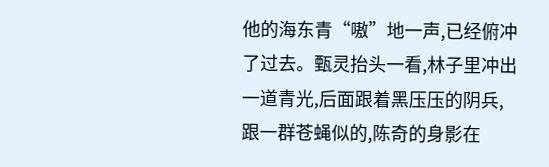他的海东青“嗷”地一声,已经俯冲了过去。甄灵抬头一看,林子里冲出一道青光,后面跟着黑压压的阴兵,跟一群苍蝇似的,陈奇的身影在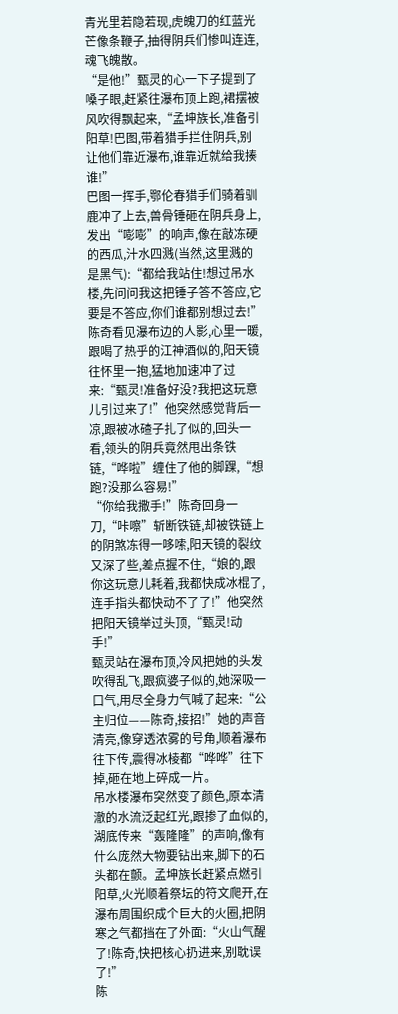青光里若隐若现,虎魄刀的红蓝光芒像条鞭子,抽得阴兵们惨叫连连,魂飞魄散。
“是他!”甄灵的心一下子提到了嗓子眼,赶紧往瀑布顶上跑,裙摆被风吹得飘起来,“孟坤族长,准备引阳草!巴图,带着猎手拦住阴兵,别让他们靠近瀑布,谁靠近就给我揍谁!”
巴图一挥手,鄂伦春猎手们骑着驯鹿冲了上去,兽骨锤砸在阴兵身上,发出“嘭嘭”的响声,像在敲冻硬的西瓜,汁水四溅(当然,这里溅的是黑气):“都给我站住!想过吊水楼,先问问我这把锤子答不答应,它要是不答应,你们谁都别想过去!”
陈奇看见瀑布边的人影,心里一暖,跟喝了热乎的江神酒似的,阳天镜往怀里一抱,猛地加速冲了过来:“甄灵!准备好没?我把这玩意儿引过来了!”他突然感觉背后一凉,跟被冰碴子扎了似的,回头一看,领头的阴兵竟然甩出条铁链,“哗啦”缠住了他的脚踝,“想跑?没那么容易!”
“你给我撒手!”陈奇回身一刀,“咔嚓”斩断铁链,却被铁链上的阴煞冻得一哆嗦,阳天镜的裂纹又深了些,差点握不住,“娘的,跟你这玩意儿耗着,我都快成冰棍了,连手指头都快动不了了!”他突然把阳天镜举过头顶,“甄灵!动手!”
甄灵站在瀑布顶,冷风把她的头发吹得乱飞,跟疯婆子似的,她深吸一口气,用尽全身力气喊了起来:“公主归位——陈奇,接招!”她的声音清亮,像穿透浓雾的号角,顺着瀑布往下传,震得冰棱都“哗哗”往下掉,砸在地上碎成一片。
吊水楼瀑布突然变了颜色,原本清澈的水流泛起红光,跟掺了血似的,湖底传来“轰隆隆”的声响,像有什么庞然大物要钻出来,脚下的石头都在颤。孟坤族长赶紧点燃引阳草,火光顺着祭坛的符文爬开,在瀑布周围织成个巨大的火圈,把阴寒之气都挡在了外面:“火山气醒了!陈奇,快把核心扔进来,别耽误了!”
陈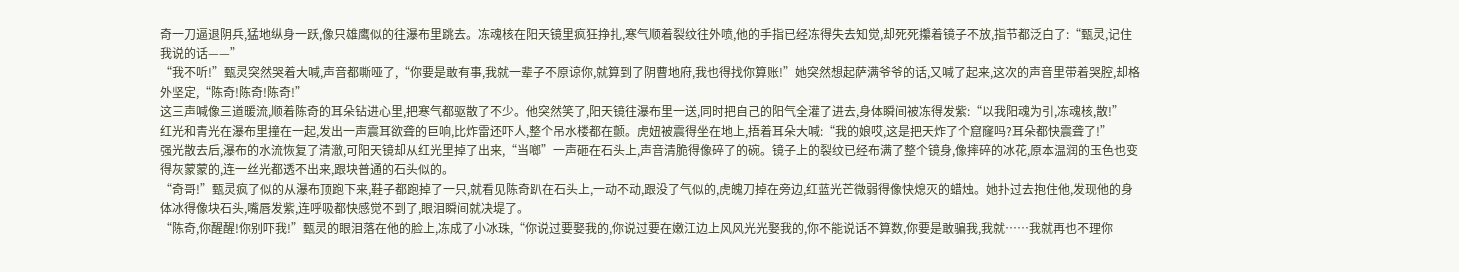奇一刀逼退阴兵,猛地纵身一跃,像只雄鹰似的往瀑布里跳去。冻魂核在阳天镜里疯狂挣扎,寒气顺着裂纹往外喷,他的手指已经冻得失去知觉,却死死攥着镜子不放,指节都泛白了:“甄灵,记住我说的话——”
“我不听!”甄灵突然哭着大喊,声音都嘶哑了,“你要是敢有事,我就一辈子不原谅你,就算到了阴曹地府,我也得找你算账!”她突然想起萨满爷爷的话,又喊了起来,这次的声音里带着哭腔,却格外坚定,“陈奇!陈奇!陈奇!”
这三声喊像三道暖流,顺着陈奇的耳朵钻进心里,把寒气都驱散了不少。他突然笑了,阳天镜往瀑布里一送,同时把自己的阳气全灌了进去,身体瞬间被冻得发紫:“以我阳魂为引,冻魂核,散!”
红光和青光在瀑布里撞在一起,发出一声震耳欲聋的巨响,比炸雷还吓人,整个吊水楼都在颤。虎妞被震得坐在地上,捂着耳朵大喊:“我的娘哎,这是把天炸了个窟窿吗?耳朵都快震聋了!”
强光散去后,瀑布的水流恢复了清澈,可阳天镜却从红光里掉了出来,“当啷”一声砸在石头上,声音清脆得像碎了的碗。镜子上的裂纹已经布满了整个镜身,像摔碎的冰花,原本温润的玉色也变得灰蒙蒙的,连一丝光都透不出来,跟块普通的石头似的。
“奇哥!”甄灵疯了似的从瀑布顶跑下来,鞋子都跑掉了一只,就看见陈奇趴在石头上,一动不动,跟没了气似的,虎魄刀掉在旁边,红蓝光芒微弱得像快熄灭的蜡烛。她扑过去抱住他,发现他的身体冰得像块石头,嘴唇发紫,连呼吸都快感觉不到了,眼泪瞬间就决堤了。
“陈奇,你醒醒!你别吓我!”甄灵的眼泪落在他的脸上,冻成了小冰珠,“你说过要娶我的,你说过要在嫩江边上风风光光娶我的,你不能说话不算数,你要是敢骗我,我就……我就再也不理你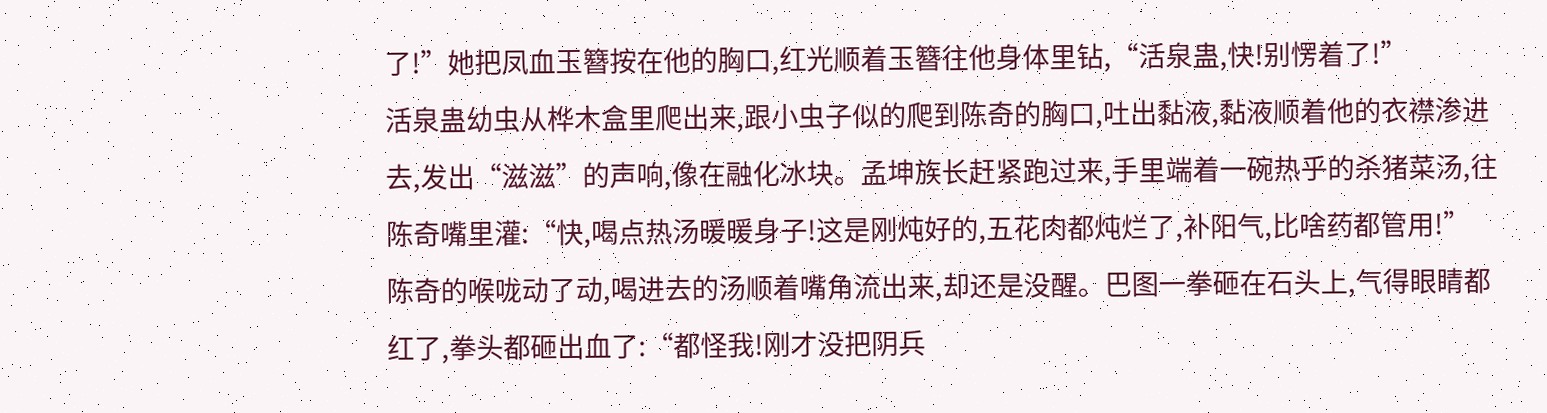了!”她把凤血玉簪按在他的胸口,红光顺着玉簪往他身体里钻,“活泉蛊,快!别愣着了!”
活泉蛊幼虫从桦木盒里爬出来,跟小虫子似的爬到陈奇的胸口,吐出黏液,黏液顺着他的衣襟渗进去,发出“滋滋”的声响,像在融化冰块。孟坤族长赶紧跑过来,手里端着一碗热乎的杀猪菜汤,往陈奇嘴里灌:“快,喝点热汤暖暖身子!这是刚炖好的,五花肉都炖烂了,补阳气,比啥药都管用!”
陈奇的喉咙动了动,喝进去的汤顺着嘴角流出来,却还是没醒。巴图一拳砸在石头上,气得眼睛都红了,拳头都砸出血了:“都怪我!刚才没把阴兵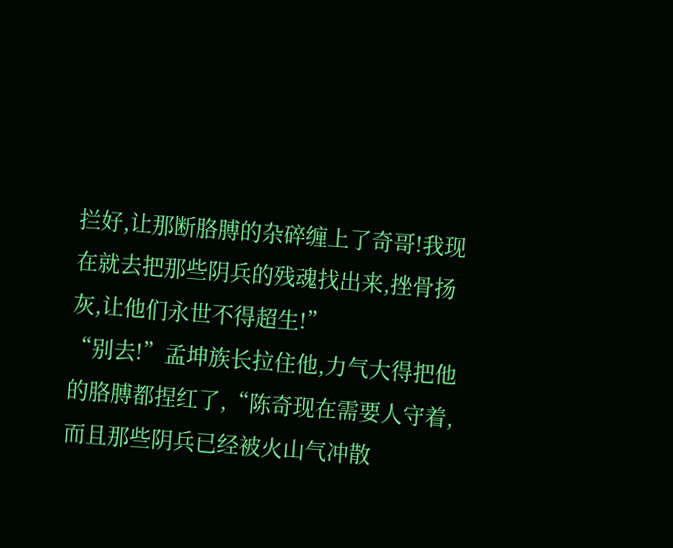拦好,让那断胳膊的杂碎缠上了奇哥!我现在就去把那些阴兵的残魂找出来,挫骨扬灰,让他们永世不得超生!”
“别去!”孟坤族长拉住他,力气大得把他的胳膊都捏红了,“陈奇现在需要人守着,而且那些阴兵已经被火山气冲散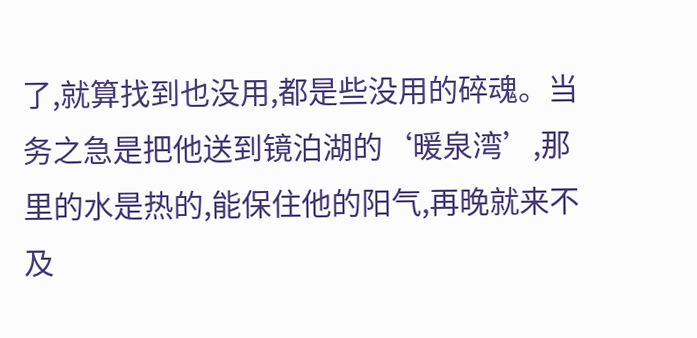了,就算找到也没用,都是些没用的碎魂。当务之急是把他送到镜泊湖的‘暖泉湾’,那里的水是热的,能保住他的阳气,再晚就来不及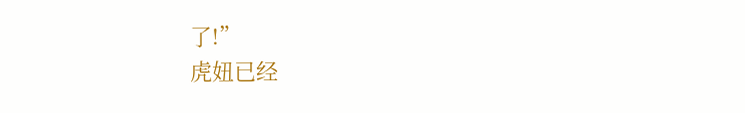了!”
虎妞已经